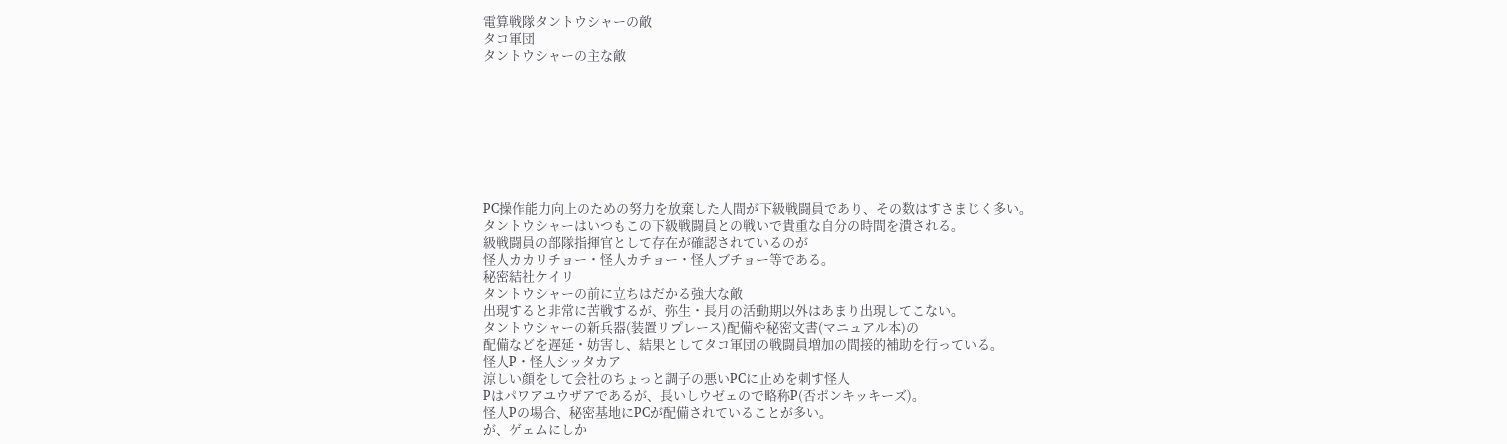電算戦隊タントウシャーの敵
タコ軍団
タントウシャーの主な敵








PC操作能力向上のための努力を放棄した人間が下級戦闘員であり、その数はすさまじく多い。
タントウシャーはいつもこの下級戦闘員との戦いで貴重な自分の時間を潰される。
級戦闘員の部隊指揮官として存在が確認されているのが
怪人カカリチョー・怪人カチョー・怪人ブチョー等である。
秘密結社ケイリ
タントウシャーの前に立ちはだかる強大な敵
出現すると非常に苦戦するが、弥生・長月の活動期以外はあまり出現してこない。
タントウシャーの新兵器(装置リプレース)配備や秘密文書(マニュアル本)の
配備などを遅延・妨害し、結果としてタコ軍団の戦闘員増加の間接的補助を行っている。
怪人P・怪人シッタカア
涼しい顔をして会社のちょっと調子の悪いPCに止めを刺す怪人
Pはパワアユウザアであるが、長いしウゼェので略称P(否ポンキッキーズ)。
怪人Pの場合、秘密基地にPCが配備されていることが多い。
が、ゲェムにしか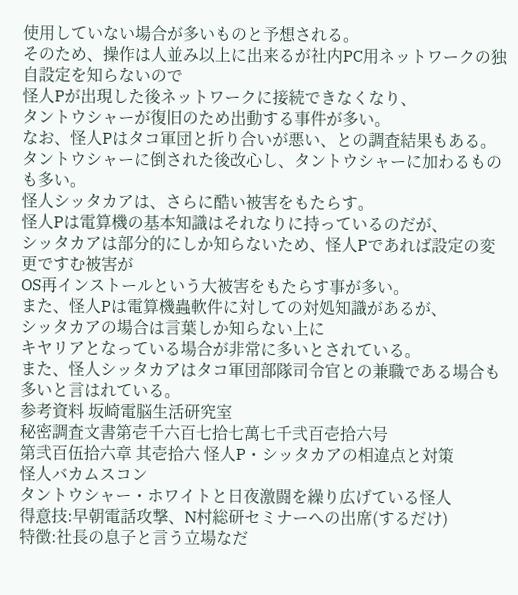使用していない場合が多いものと予想される。
そのため、操作は人並み以上に出来るが社内PC用ネットワークの独自設定を知らないので
怪人Pが出現した後ネットワークに接続できなくなり、
タントウシャーが復旧のため出動する事件が多い。
なお、怪人Pはタコ軍団と折り合いが悪い、との調査結果もある。
タントウシャーに倒された後改心し、タントウシャーに加わるものも多い。
怪人シッタカアは、さらに酷い被害をもたらす。
怪人Pは電算機の基本知識はそれなりに持っているのだが、
シッタカアは部分的にしか知らないため、怪人Pであれば設定の変更ですむ被害が
OS再インストールという大被害をもたらす事が多い。
また、怪人Pは電算機蟲軟件に対しての対処知識があるが、
シッタカアの場合は言葉しか知らない上に
キヤリアとなっている場合が非常に多いとされている。
また、怪人シッタカアはタコ軍団部隊司令官との兼職である場合も多いと言はれている。
参考資料 坂崎電脳生活研究室
秘密調査文書第壱千六百七拾七萬七千弐百壱拾六号
第弐百伍拾六章 其壱拾六 怪人P・シッタカアの相違点と対策
怪人バカムスコン
タントウシャー・ホワイトと日夜激闘を繰り広げている怪人
得意技:早朝電話攻撃、N村総研セミナーへの出席(するだけ)
特徴:社長の息子と言う立場なだ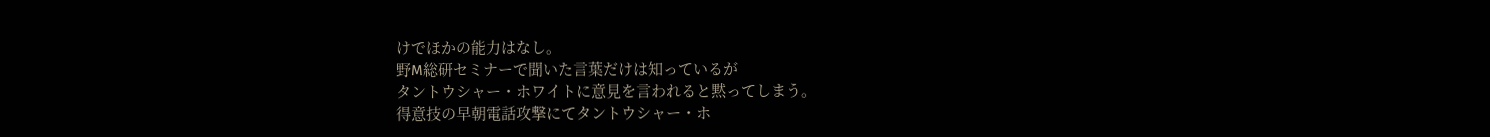けでほかの能力はなし。
野M総研セミナーで聞いた言葉だけは知っているが
タントウシャー・ホワイトに意見を言われると黙ってしまう。
得意技の早朝電話攻撃にてタントウシャー・ホ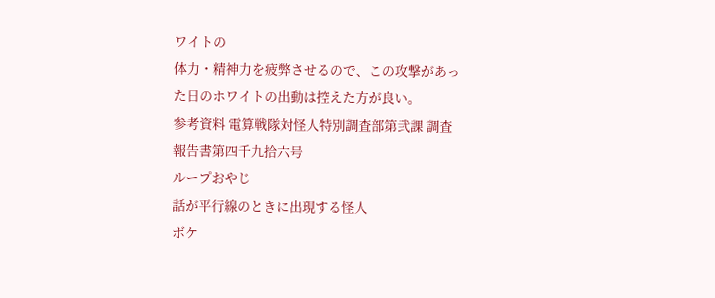ワイトの
体力・精神力を疲弊させるので、この攻撃があった日のホワイトの出動は控えた方が良い。
参考資料 電算戦隊対怪人特別調査部第弐課 調査報告書第四千九拾六号
ループおやじ
話が平行線のときに出現する怪人
ボケ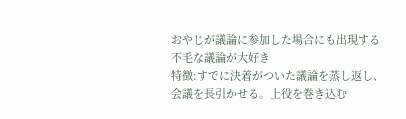おやじが議論に参加した場合にも出現する
不毛な議論が大好き
特徴:すでに決着がついた議論を蒸し返し、
会議を長引かせる。上役を巻き込む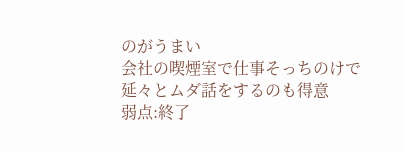のがうまい
会社の喫煙室で仕事そっちのけで延々とムダ話をするのも得意
弱点:終了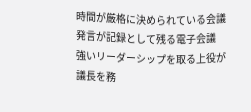時間が厳格に決められている会議
発言が記録として残る電子会議
強いリーダーシップを取る上役が議長を務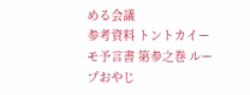める会議
参考資料 トントカイーモ予言書 第参之巻 ループおやじ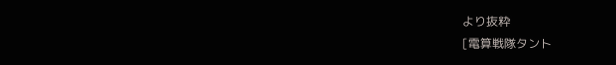より抜粋
[電算戦隊タント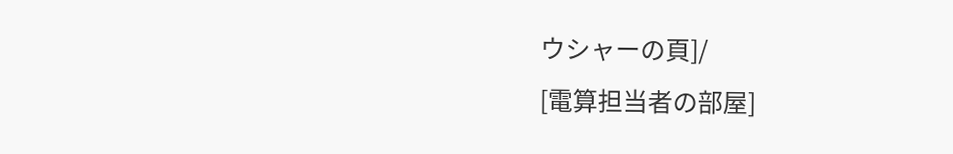ウシャーの頁]/
[電算担当者の部屋]